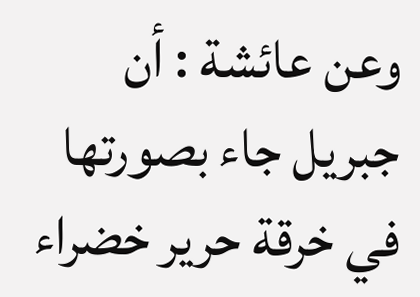وعن عائشة : أن جبريل جاء بصورتها في خرقة حرير خضراء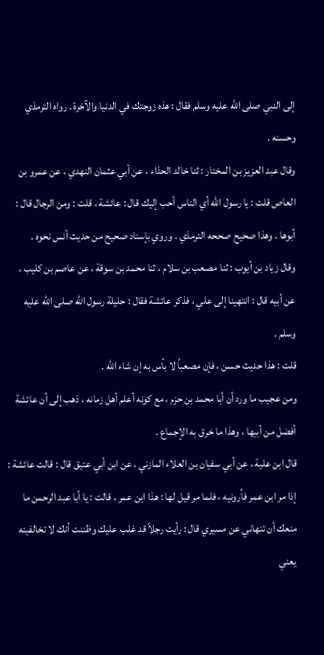إلى النبي صلى الله عليه وسلم فقال : هذه زوجتك في الدنيا والآخرة . رواه الترمذي وحسنه .
وقال عبد العزيز بن المختار : ثنا خالد الحذاء ، عن أبي عثمان النهدي ، عن عمرو بن العاص قلت : يا رسول الله أي الناس أحب إليك قال : عائشة ، قلت : ومن الرجال قال : أبوها . وهذا صحيح صححه الترمذي . وروي بإسناد صحيح من حديث أنس نحوه .
وقال زياد بن أيوب : ثنا مصعب بن سلام ، ثنا محمد بن سوقة ، عن عاصم بن كليب ، عن أبيه قال : انتهينا إلى علي ، فذكر عائشة فقال : حليلة رسول الله صلى الله عليه وسلم .
قلت : هذا حديث حسن ، فإن مصعباً لا بأس به إن شاء الله .
ومن عجيب ما ورد أن أبا محمد بن حزم ، مع كونه أعلم أهل زمانه ، ذهب إلى أن عائشة أفضل من أبيها ، وهذا ما خرق به الإجماع .
قال ابن علية ، عن أبي سفيان بن العلاء المازني ، عن ابن أبي عتيق قال : قالت عائشة : إذا مر ابن عمر فأرونيه ، فلما مر قيل لها : هذا ابن عمر ، قالت : يا أبا عبد الرحمن ما منعك أن تنهاني عن مسيري قال : رأيت رجلاً قد غلب عليك وظننت أنك لا تخالفينه يعني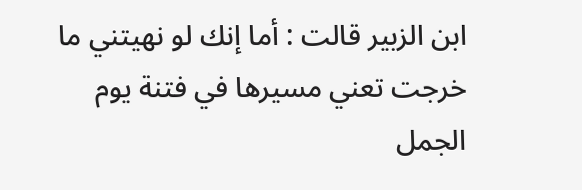ابن الزبير قالت : أما إنك لو نهيتني ما خرجت تعني مسيرها في فتنة يوم الجمل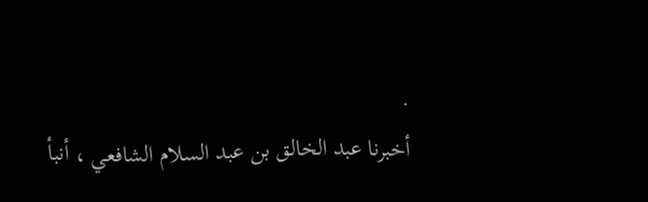.
أخبرنا عبد الخالق بن عبد السلام الشافعي ، أنبأ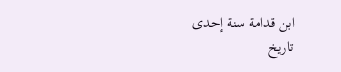ابن قدامة سنة إحدى
تاريخ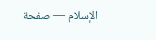الإسلام — صفحة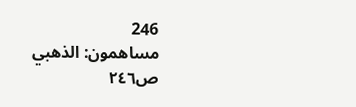246
مساهمون: الذهبي
ص٢٤٦